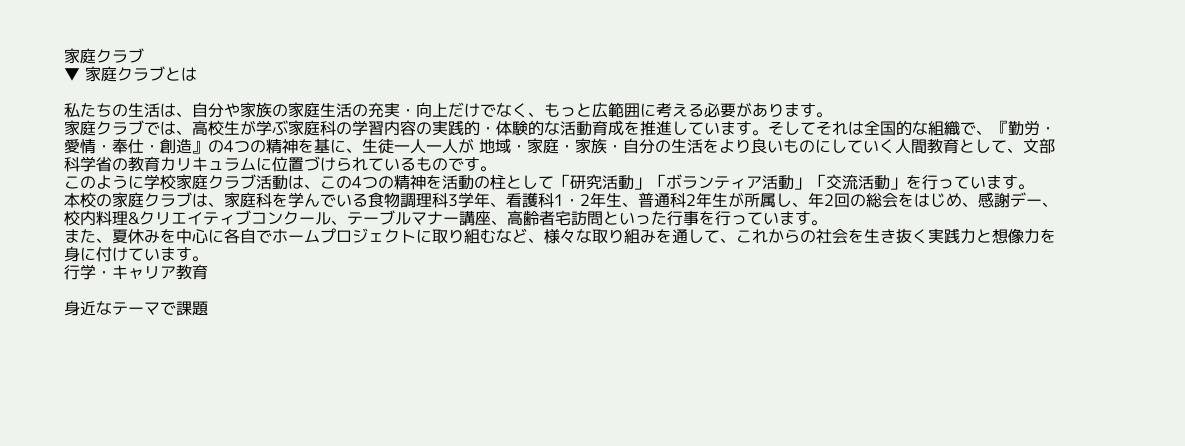家庭クラブ
▼ 家庭クラブとは

私たちの生活は、自分や家族の家庭生活の充実・向上だけでなく、もっと広範囲に考える必要があります。
家庭クラブでは、高校生が学ぶ家庭科の学習内容の実践的・体験的な活動育成を推進しています。そしてそれは全国的な組織で、『勤労・愛情・奉仕・創造』の4つの精神を基に、生徒一人一人が 地域・家庭・家族・自分の生活をより良いものにしていく人間教育として、文部科学省の教育カリキュラムに位置づけられているものです。
このように学校家庭クラブ活動は、この4つの精神を活動の柱として「研究活動」「ボランティア活動」「交流活動」を行っています。
本校の家庭クラブは、家庭科を学んでいる食物調理科3学年、看護科1・2年生、普通科2年生が所属し、年2回の総会をはじめ、感謝デー、校内料理&クリエイティブコンクール、テーブルマナー講座、高齢者宅訪問といった行事を行っています。
また、夏休みを中心に各自でホームプロジェクトに取り組むなど、様々な取り組みを通して、これからの社会を生き抜く実践力と想像力を身に付けています。
行学・キャリア教育

身近なテーマで課題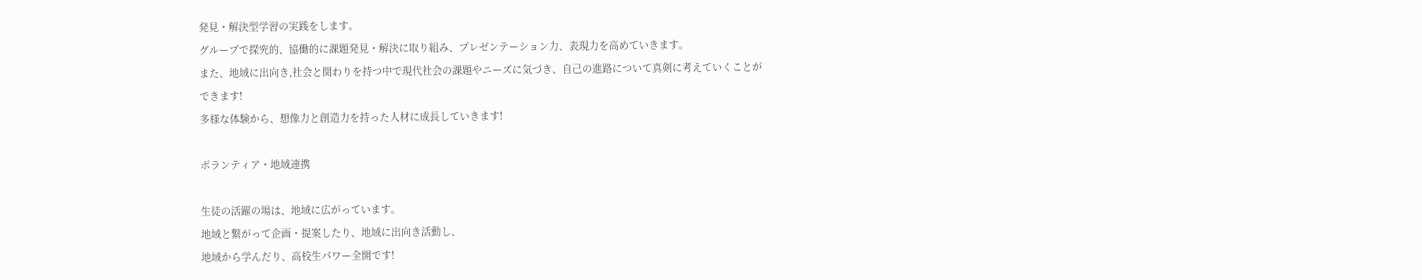発見・解決型学習の実践をします。
グループで探究的、協働的に課題発見・解決に取り組み、プレゼンテーション力、表現力を高めていきます。
また、地域に出向き,社会と関わりを持つ中で現代社会の課題やニーズに気づき、自己の進路について真剣に考えていくことができます!
多様な体験から、想像力と創造力を持った人材に成長していきます!

ボランティア・地域連携

生徒の活躍の場は、地域に広がっています。
地域と繋がって企画・提案したり、地域に出向き活動し、
地域から学んだり、高校生パワー全開です!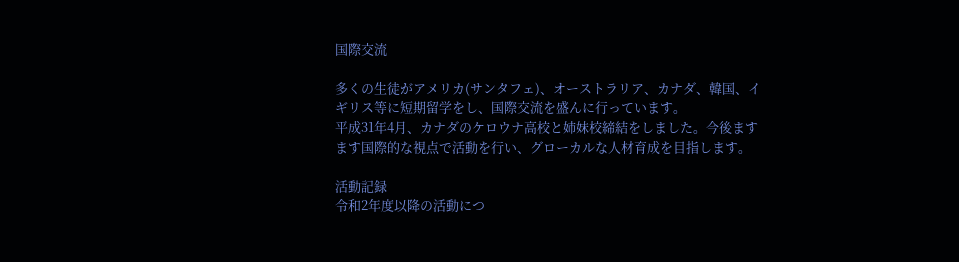国際交流

多くの生徒がアメリカ(サンタフェ)、オーストラリア、カナダ、韓国、イギリス等に短期留学をし、国際交流を盛んに行っています。
平成31年4月、カナダのケロウナ高校と姉妹校締結をしました。今後ますます国際的な視点で活動を行い、グローカルな人材育成を目指します。

活動記録
令和2年度以降の活動につ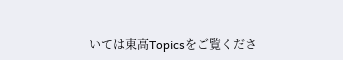いては東高Topicsをご覧くださ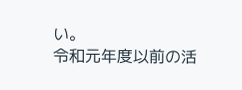い。
令和元年度以前の活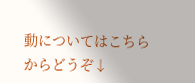動についてはこちらからどうぞ↓